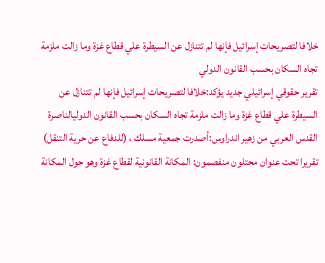خلافا لتصريحات إسرائيل فإنها لم تتنازل عن السيطرة علي قطاع غزة وما زالت ملزمة تجاه السكان بحسب القانون الدولي
تقرير حقوقي إسرائيلي جديد يؤكد:خلافا لتصريحات إسرائيل فإنها لم تتنازل عن السيطرة علي قطاع غزة وما زالت ملزمة تجاه السكان بحسب القانون الدوليالناصرة القدس العربي من زهير اندراوس:أصدرت جمعية مسلك ، (للدفاع عن حرية التنقل) تقريرا تحت عنوان محتلون منفصمون: المكانة القانونية لقطاع غزة وهو حول المكانة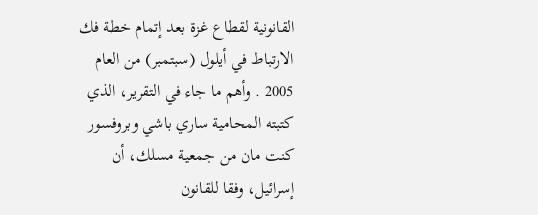القانونية لقطاع غزة بعد إتمام خطة فك الارتباط في أيلول (سبتمبر) من العام 2005 . وأهم ما جاء في التقرير، الذي كتبته المحامية ساري باشي وبروفسور كنت مان من جمعية مسلك، أن إسرائيل، وفقا للقانون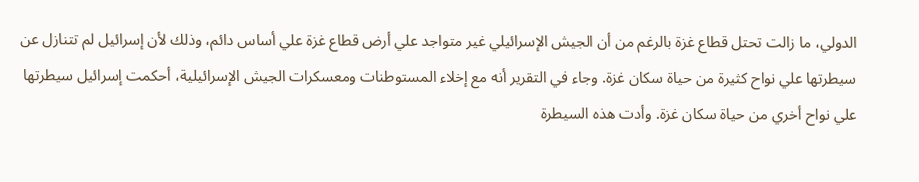الدولي، ما زالت تحتل قطاع غزة بالرغم من أن الجيش الإسرائيلي غير متواجد علي أرض قطاع غزة علي أساس دائم، وذلك لأن إسرائيل لم تتنازل عن سيطرتها علي نواح كثيرة من حياة سكان غزة. وجاء في التقرير أنه مع إخلاء المستوطنات ومعسكرات الجيش الإسرائيلية، أحكمت إسرائيل سيطرتها علي نواح أخري من حياة سكان غزة. وأدت هذه السيطرة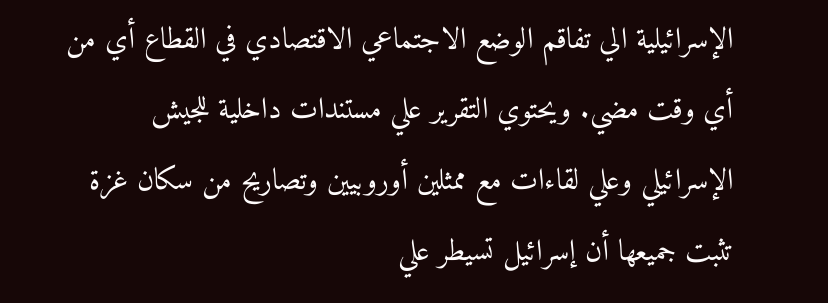الإسرائيلية الي تفاقم الوضع الاجتماعي الاقتصادي في القطاع أي من أي وقت مضي. ويحتوي التقرير علي مستندات داخلية للجيش الإسرائيلي وعلي لقاءات مع ممثلين أوروبيين وتصاريح من سكان غزة تثبت جميعها أن إسرائيل تسيطر علي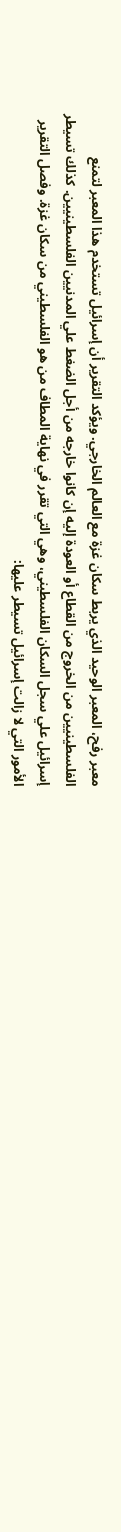معبر رفح، المعبر الوحيد الذي يربط سكان غزة مع العالم الخارجي. ويؤكد التقرير أن إسرائيل تستخدم هذا المعبر لتمنع الفلسطينيين من الخروج من القطاع أو العودة إليه إن كانوا خارجه من أجل الضغط علي المدنيين الفلسطينيين. كذلك تسيطر إسرائيل علي سجل السكان الفلسطيني، وهي التي تقرر في نهاية المطاف من هو الفلسطيني من سكان غزة. وفصل التقرير الأمور التي لا زالت إسرائيل تسيطر عليها: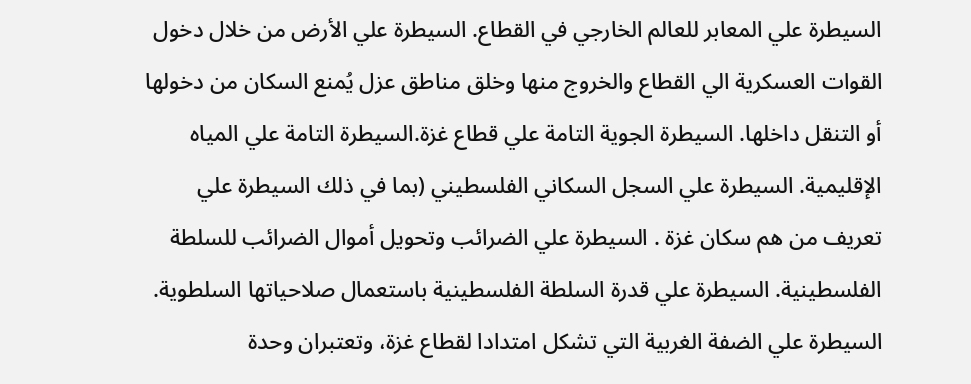السيطرة علي المعابر للعالم الخارجي في القطاع. السيطرة علي الأرض من خلال دخول القوات العسكرية الي القطاع والخروج منها وخلق مناطق عزل يُمنع السكان من دخولها أو التنقل داخلها. السيطرة الجوية التامة علي قطاع غزة.السيطرة التامة علي المياه الإقليمية. السيطرة علي السجل السكاني الفلسطيني (بما في ذلك السيطرة علي تعريف من هم سكان غزة . السيطرة علي الضرائب وتحويل أموال الضرائب للسلطة الفلسطينية. السيطرة علي قدرة السلطة الفلسطينية باستعمال صلاحياتها السلطوية. السيطرة علي الضفة الغربية التي تشكل امتدادا لقطاع غزة، وتعتبران وحدة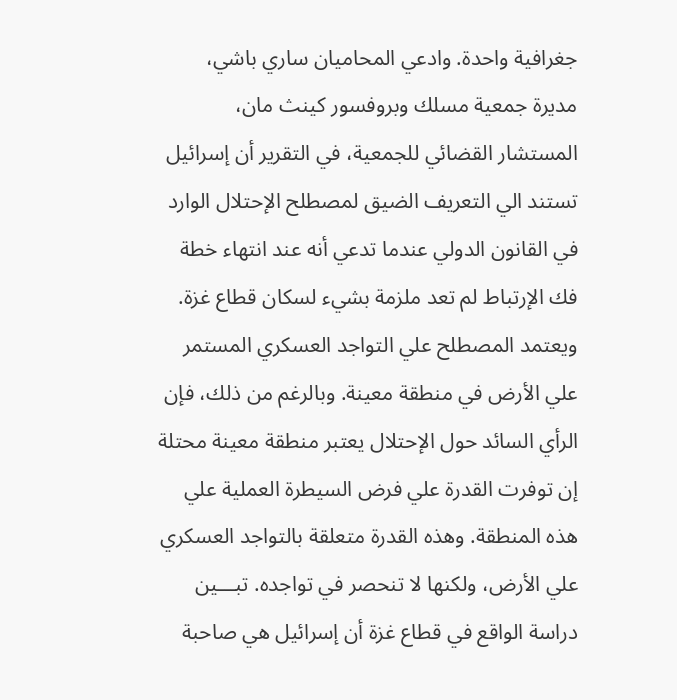جغرافية واحدة. وادعي المحاميان ساري باشي، مديرة جمعية مسلك وبروفسور كينث مان، المستشار القضائي للجمعية، في التقرير أن إسرائيل تستند الي التعريف الضيق لمصطلح الإحتلال الوارد في القانون الدولي عندما تدعي أنه عند انتهاء خطة فك الإرتباط لم تعد ملزمة بشيء لسكان قطاع غزة. ويعتمد المصطلح علي التواجد العسكري المستمر علي الأرض في منطقة معينة. وبالرغم من ذلك، فإن الرأي السائد حول الإحتلال يعتبر منطقة معينة محتلة إن توفرت القدرة علي فرض السيطرة العملية علي هذه المنطقة. وهذه القدرة متعلقة بالتواجد العسكري علي الأرض، ولكنها لا تنحصر في تواجده. تبـــين دراسة الواقع في قطاع غزة أن إسرائيل هي صاحبة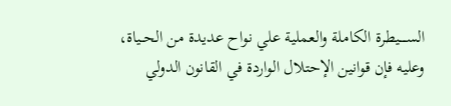الســـــيطرة الكاملة والعملية علي نواح عديدة من الحــياة، وعليه فإن قوانين الإحتلال الواردة في القانون الدولي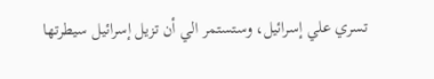تسري علي إسرائيل، وستستمر الي أن تزيل إسرائيل سيطرتها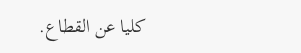كليا عن القطاع.